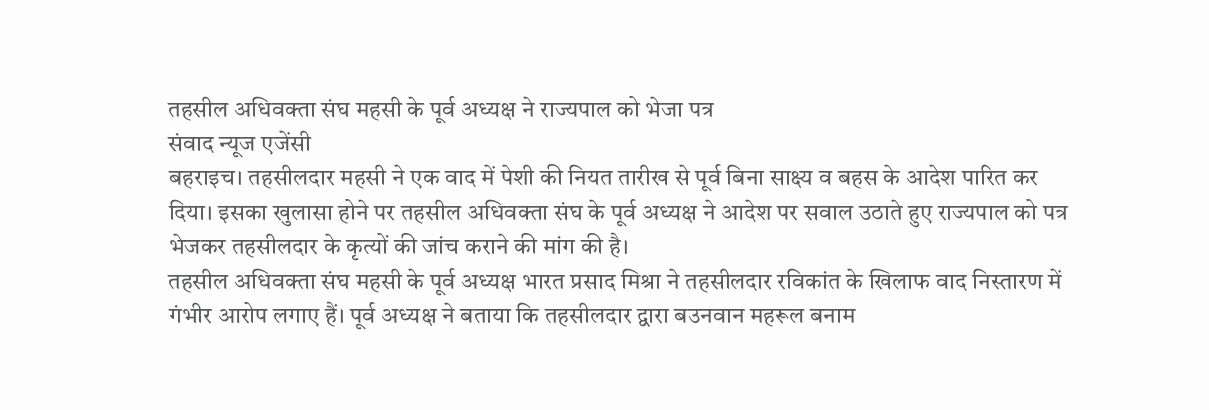तहसील अधिवक्ता संघ महसी के पूर्व अध्यक्ष ने राज्यपाल को भेजा पत्र
संवाद न्यूज एजेंसी
बहराइच। तहसीलदार महसी ने एक वाद में पेशी की नियत तारीख से पूर्व बिना साक्ष्य व बहस के आदेश पारित कर दिया। इसका खुलासा होने पर तहसील अधिवक्ता संघ के पूर्व अध्यक्ष ने आदेश पर सवाल उठाते हुए राज्यपाल को पत्र भेजकर तहसीलदार के कृत्यों की जांच कराने की मांग की है।
तहसील अधिवक्ता संघ महसी के पूर्व अध्यक्ष भारत प्रसाद मिश्रा ने तहसीलदार रविकांत के खिलाफ वाद निस्तारण में गंभीर आरोप लगाए हैं। पूर्व अध्यक्ष ने बताया कि तहसीलदार द्वारा बउनवान महरूल बनाम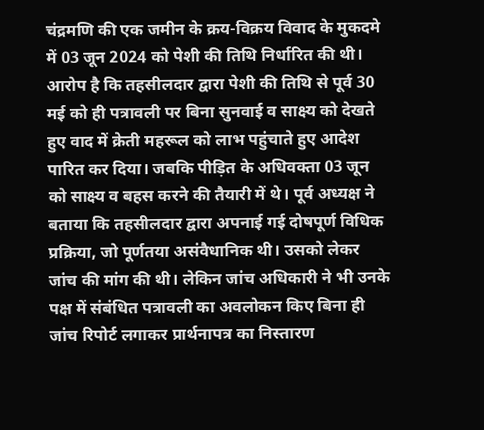चंद्रमणि की एक जमीन के क्रय-विक्रय विवाद के मुकदमे में 03 जून 2024 को पेशी की तिथि निर्धारित की थी। आरोप है कि तहसीलदार द्वारा पेशी की तिथि से पूर्व 30 मई को ही पत्रावली पर बिना सुनवाई व साक्ष्य को देखते हुए वाद में क्रेती महरूल को लाभ पहुंचाते हुए आदेश पारित कर दिया। जबकि पीड़ित के अधिवक्ता 03 जून को साक्ष्य व बहस करने की तैयारी में थे। पूर्व अध्यक्ष ने बताया कि तहसीलदार द्वारा अपनाई गई दोषपूर्ण विधिक प्रक्रिया, जो पूर्णतया असंवैधानिक थी। उसको लेकर जांच की मांग की थी। लेकिन जांच अधिकारी ने भी उनके पक्ष में संबंधित पत्रावली का अवलोकन किए बिना ही जांच रिपोर्ट लगाकर प्रार्थनापत्र का निस्तारण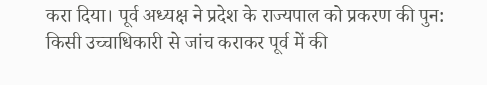करा दिया। पूर्व अध्यक्ष ने प्रदेश के राज्यपाल को प्रकरण की पुन: किसी उच्चाधिकारी से जांच कराकर पूर्व में की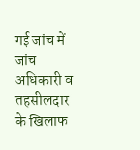गई जांच में जांच अधिकारी व तहसीलदार के खिलाफ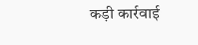कड़ी कार्रवाई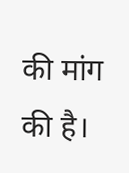की मांग की है।